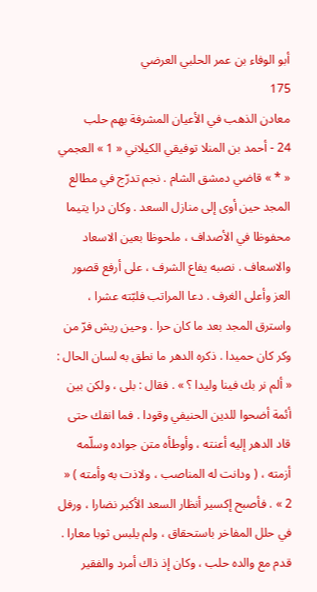أبو الوفاء بن عمر الحلبي العرضي
175
معادن الذهب في الأعيان المشرفة بهم حلب
24 - أحمد بن المنلا توفيقي الكيلاني « 1 » العجمي « * » قاضي دمشق الشام . نجم تدرّج في مطالع المجد حين أوى إلى منازل السعد . وكان درا يتيما محفوظا في الأصداف ، ملحوظا بعين الاسعاد والاسعاف . نصبه يفاع الشرف ، على أرفع قصور العز وأعلى الغرف . دعا المراتب فلبّته عشرا ، واسترق المجد بعد ما كان حرا . وحين ريش فرّ من وكر كان حميدا . ذكره الدهر ما نطق به لسان الحال : « ألم نر بك فينا وليدا ؟ » . فقال : بلى ، ولكن بين أئمة أضحوا للدين الحنيفي وقودا . فما انفك حتى قاد الدهر إليه أعنته ، وأوطأه متن جواده وسلّمه أزمته ، ( ودانت له المناصب ، ولاذت به وأمته ) « 2 » . فأصبح إكسير أنظار السعد الأكبر نضارا ، ورفل في حلل المفاخر باستحقاق ، ولم يلبس ثوبا معارا . قدم مع والده حلب ، وكان إذ ذاك أمرد والفقير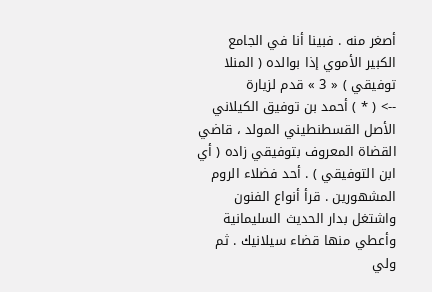أصغر منه . فبينا أنا في الجامع الكبير الأموي إذا بوالده ( المنلا توفيقي ) « 3 » قدم لزيارة
--> ( * ) أحمد بن توفيق الكيلاني الأصل القسطنطيني المولد ، قاضي القضاة المعروف بتوفيقي زاده ( أي ابن التوفيقي ) . أحد فضلاء الروم المشهورين . قرأ أنواع الفنون واشتغل بدار الحديث السليمانية وأعطي منها قضاء سيلانيك . ثم ولي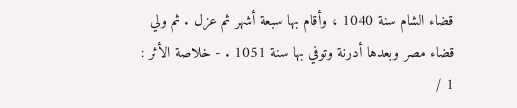قضاء الشام سنة 1040 ، وأقام بها سبعة أشهر ثم عزل . ثم ولي قضاء مصر وبعدها أدرنة وتوفي بها سنة 1051 . - خلاصة الأثر : 1 /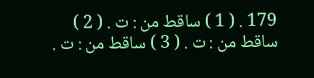179 . ( 1 ) ساقط من : ت . ( 2 ) ساقط من : ت . ( 3 ) ساقط من : ت .